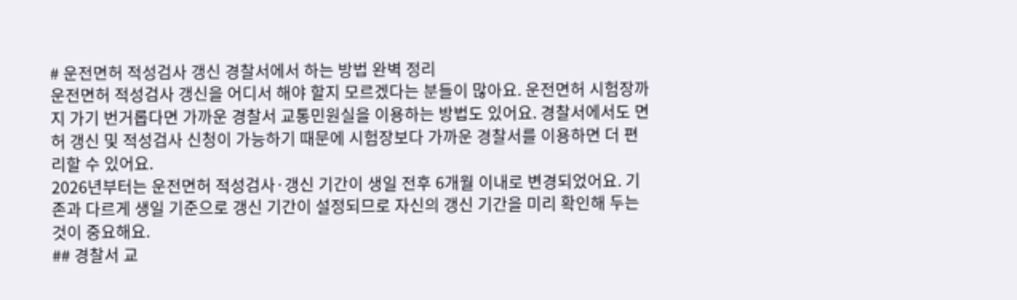# 운전면허 적성검사 갱신 경찰서에서 하는 방법 완벽 정리
운전면허 적성검사 갱신을 어디서 해야 할지 모르겠다는 분들이 많아요. 운전면허 시험장까지 가기 번거롭다면 가까운 경찰서 교통민원실을 이용하는 방법도 있어요. 경찰서에서도 면허 갱신 및 적성검사 신청이 가능하기 때문에 시험장보다 가까운 경찰서를 이용하면 더 편리할 수 있어요.
2026년부터는 운전면허 적성검사·갱신 기간이 생일 전후 6개월 이내로 변경되었어요. 기존과 다르게 생일 기준으로 갱신 기간이 설정되므로 자신의 갱신 기간을 미리 확인해 두는 것이 중요해요.
## 경찰서 교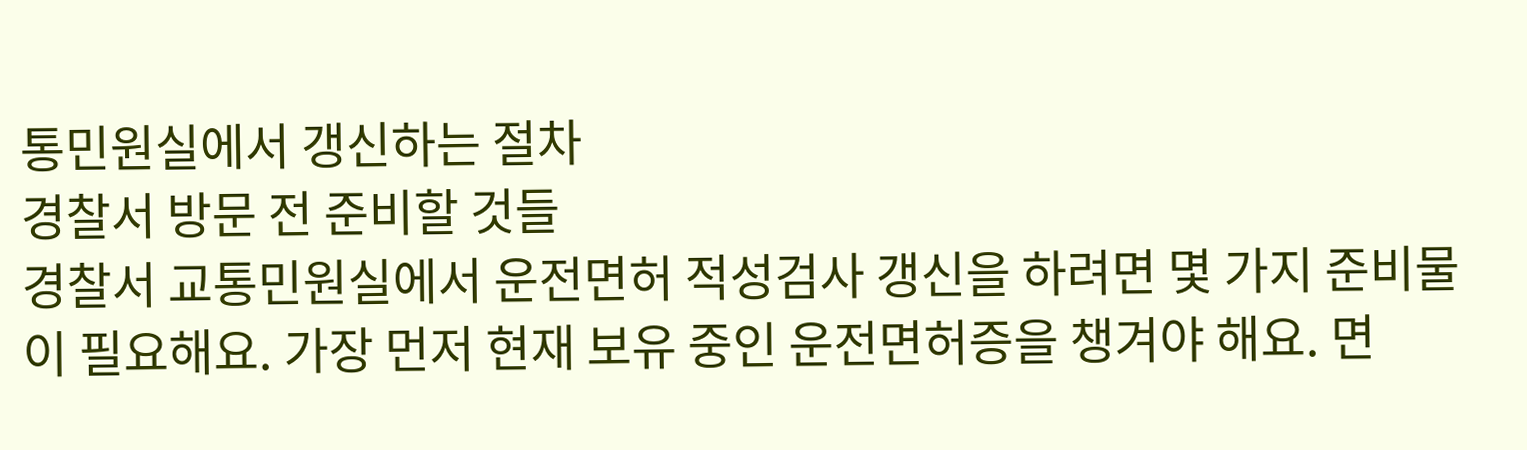통민원실에서 갱신하는 절차
경찰서 방문 전 준비할 것들
경찰서 교통민원실에서 운전면허 적성검사 갱신을 하려면 몇 가지 준비물이 필요해요. 가장 먼저 현재 보유 중인 운전면허증을 챙겨야 해요. 면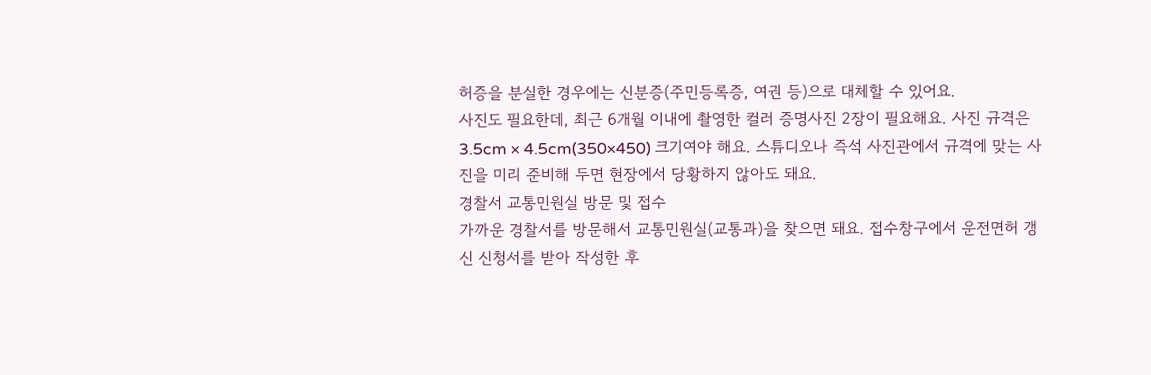허증을 분실한 경우에는 신분증(주민등록증, 여권 등)으로 대체할 수 있어요.
사진도 필요한데, 최근 6개월 이내에 촬영한 컬러 증명사진 2장이 필요해요. 사진 규격은 3.5cm × 4.5cm(350×450) 크기여야 해요. 스튜디오나 즉석 사진관에서 규격에 맞는 사진을 미리 준비해 두면 현장에서 당황하지 않아도 돼요.
경찰서 교통민원실 방문 및 접수
가까운 경찰서를 방문해서 교통민원실(교통과)을 찾으면 돼요. 접수창구에서 운전면허 갱신 신청서를 받아 작성한 후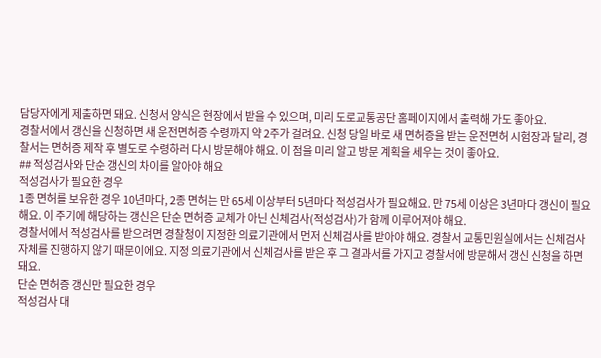담당자에게 제출하면 돼요. 신청서 양식은 현장에서 받을 수 있으며, 미리 도로교통공단 홈페이지에서 출력해 가도 좋아요.
경찰서에서 갱신을 신청하면 새 운전면허증 수령까지 약 2주가 걸려요. 신청 당일 바로 새 면허증을 받는 운전면허 시험장과 달리, 경찰서는 면허증 제작 후 별도로 수령하러 다시 방문해야 해요. 이 점을 미리 알고 방문 계획을 세우는 것이 좋아요.
## 적성검사와 단순 갱신의 차이를 알아야 해요
적성검사가 필요한 경우
1종 면허를 보유한 경우 10년마다, 2종 면허는 만 65세 이상부터 5년마다 적성검사가 필요해요. 만 75세 이상은 3년마다 갱신이 필요해요. 이 주기에 해당하는 갱신은 단순 면허증 교체가 아닌 신체검사(적성검사)가 함께 이루어져야 해요.
경찰서에서 적성검사를 받으려면 경찰청이 지정한 의료기관에서 먼저 신체검사를 받아야 해요. 경찰서 교통민원실에서는 신체검사 자체를 진행하지 않기 때문이에요. 지정 의료기관에서 신체검사를 받은 후 그 결과서를 가지고 경찰서에 방문해서 갱신 신청을 하면 돼요.
단순 면허증 갱신만 필요한 경우
적성검사 대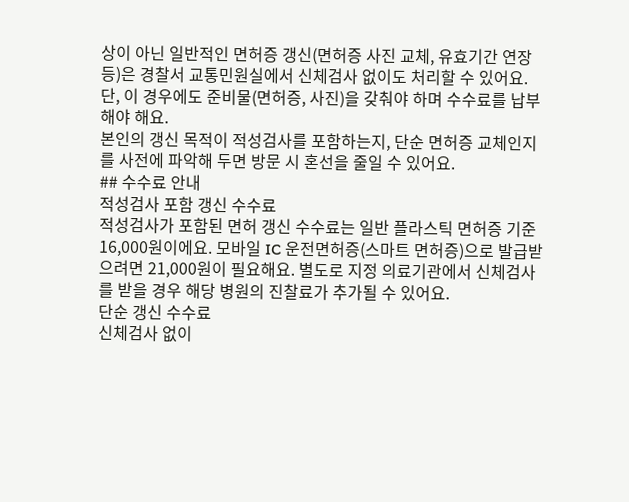상이 아닌 일반적인 면허증 갱신(면허증 사진 교체, 유효기간 연장 등)은 경찰서 교통민원실에서 신체검사 없이도 처리할 수 있어요. 단, 이 경우에도 준비물(면허증, 사진)을 갖춰야 하며 수수료를 납부해야 해요.
본인의 갱신 목적이 적성검사를 포함하는지, 단순 면허증 교체인지를 사전에 파악해 두면 방문 시 혼선을 줄일 수 있어요.
## 수수료 안내
적성검사 포함 갱신 수수료
적성검사가 포함된 면허 갱신 수수료는 일반 플라스틱 면허증 기준 16,000원이에요. 모바일 IC 운전면허증(스마트 면허증)으로 발급받으려면 21,000원이 필요해요. 별도로 지정 의료기관에서 신체검사를 받을 경우 해당 병원의 진찰료가 추가될 수 있어요.
단순 갱신 수수료
신체검사 없이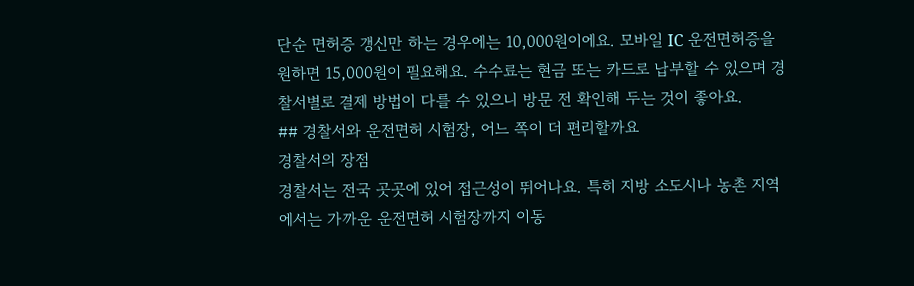단순 면허증 갱신만 하는 경우에는 10,000원이에요. 모바일 IC 운전면허증을 원하면 15,000원이 필요해요. 수수료는 현금 또는 카드로 납부할 수 있으며 경찰서별로 결제 방법이 다를 수 있으니 방문 전 확인해 두는 것이 좋아요.
## 경찰서와 운전면허 시험장, 어느 쪽이 더 편리할까요
경찰서의 장점
경찰서는 전국 곳곳에 있어 접근성이 뛰어나요. 특히 지방 소도시나 농촌 지역에서는 가까운 운전면허 시험장까지 이동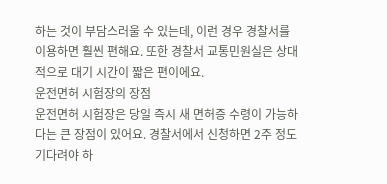하는 것이 부담스러울 수 있는데, 이런 경우 경찰서를 이용하면 훨씬 편해요. 또한 경찰서 교통민원실은 상대적으로 대기 시간이 짧은 편이에요.
운전면허 시험장의 장점
운전면허 시험장은 당일 즉시 새 면허증 수령이 가능하다는 큰 장점이 있어요. 경찰서에서 신청하면 2주 정도 기다려야 하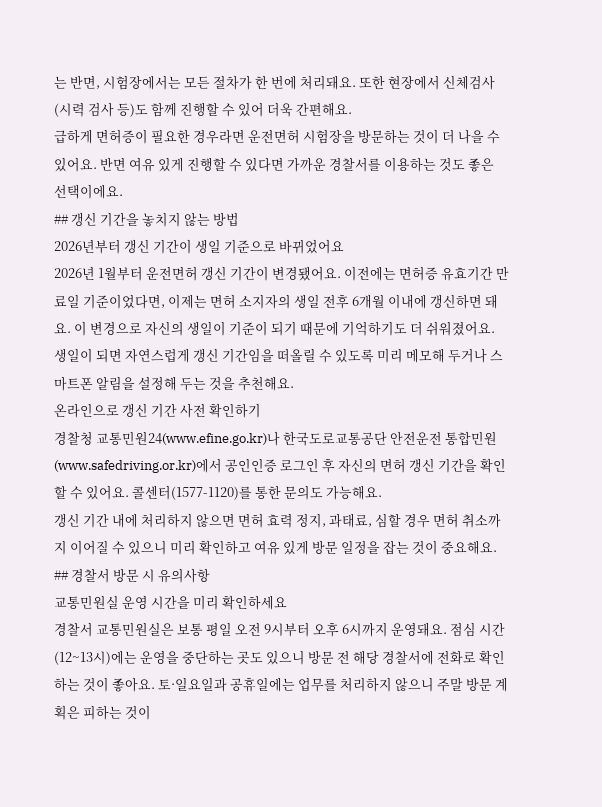는 반면, 시험장에서는 모든 절차가 한 번에 처리돼요. 또한 현장에서 신체검사(시력 검사 등)도 함께 진행할 수 있어 더욱 간편해요.
급하게 면허증이 필요한 경우라면 운전면허 시험장을 방문하는 것이 더 나을 수 있어요. 반면 여유 있게 진행할 수 있다면 가까운 경찰서를 이용하는 것도 좋은 선택이에요.
## 갱신 기간을 놓치지 않는 방법
2026년부터 갱신 기간이 생일 기준으로 바뀌었어요
2026년 1월부터 운전면허 갱신 기간이 변경됐어요. 이전에는 면허증 유효기간 만료일 기준이었다면, 이제는 면허 소지자의 생일 전후 6개월 이내에 갱신하면 돼요. 이 변경으로 자신의 생일이 기준이 되기 때문에 기억하기도 더 쉬워졌어요.
생일이 되면 자연스럽게 갱신 기간임을 떠올릴 수 있도록 미리 메모해 두거나 스마트폰 알림을 설정해 두는 것을 추천해요.
온라인으로 갱신 기간 사전 확인하기
경찰청 교통민원24(www.efine.go.kr)나 한국도로교통공단 안전운전 통합민원(www.safedriving.or.kr)에서 공인인증 로그인 후 자신의 면허 갱신 기간을 확인할 수 있어요. 콜센터(1577-1120)를 통한 문의도 가능해요.
갱신 기간 내에 처리하지 않으면 면허 효력 정지, 과태료, 심할 경우 면허 취소까지 이어질 수 있으니 미리 확인하고 여유 있게 방문 일정을 잡는 것이 중요해요.
## 경찰서 방문 시 유의사항
교통민원실 운영 시간을 미리 확인하세요
경찰서 교통민원실은 보통 평일 오전 9시부터 오후 6시까지 운영돼요. 점심 시간(12~13시)에는 운영을 중단하는 곳도 있으니 방문 전 해당 경찰서에 전화로 확인하는 것이 좋아요. 토·일요일과 공휴일에는 업무를 처리하지 않으니 주말 방문 계획은 피하는 것이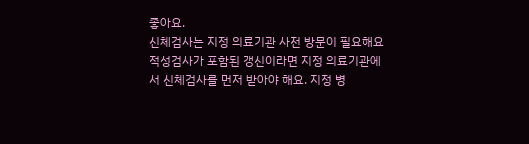좋아요.
신체검사는 지정 의료기관 사전 방문이 필요해요
적성검사가 포함된 갱신이라면 지정 의료기관에서 신체검사를 먼저 받아야 해요. 지정 병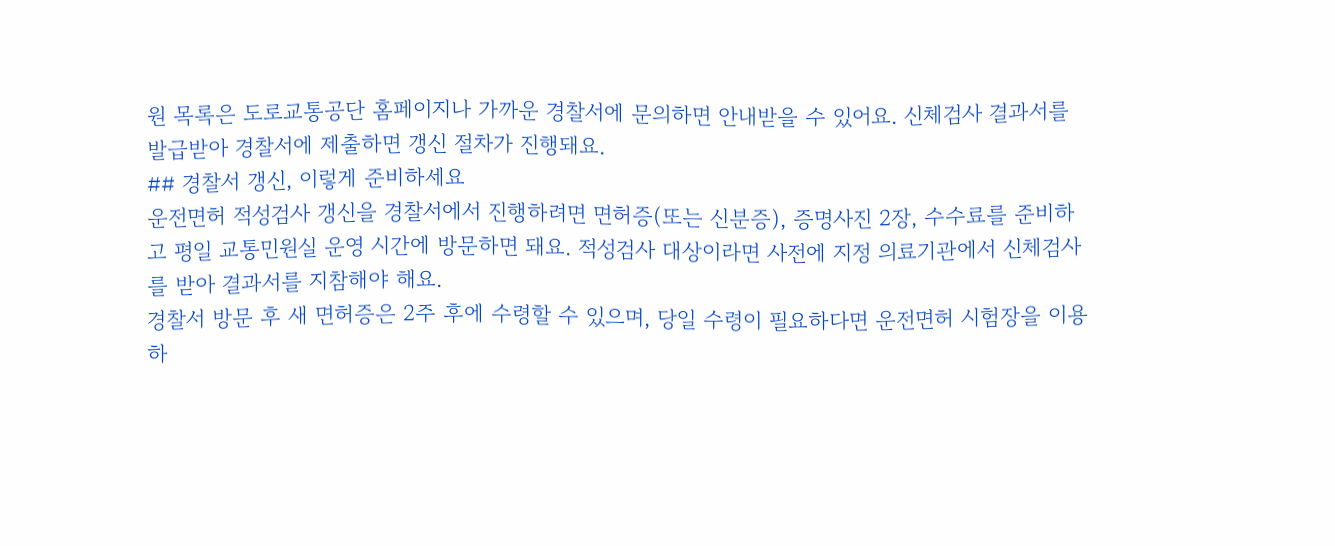원 목록은 도로교통공단 홈페이지나 가까운 경찰서에 문의하면 안내받을 수 있어요. 신체검사 결과서를 발급받아 경찰서에 제출하면 갱신 절차가 진행돼요.
## 경찰서 갱신, 이렇게 준비하세요
운전면허 적성검사 갱신을 경찰서에서 진행하려면 면허증(또는 신분증), 증명사진 2장, 수수료를 준비하고 평일 교통민원실 운영 시간에 방문하면 돼요. 적성검사 대상이라면 사전에 지정 의료기관에서 신체검사를 받아 결과서를 지참해야 해요.
경찰서 방문 후 새 면허증은 2주 후에 수령할 수 있으며, 당일 수령이 필요하다면 운전면허 시험장을 이용하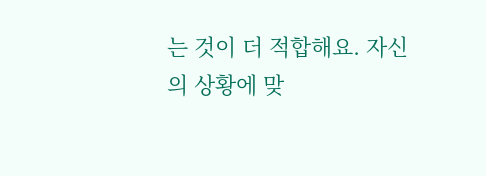는 것이 더 적합해요. 자신의 상황에 맞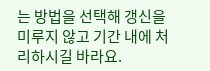는 방법을 선택해 갱신을 미루지 않고 기간 내에 처리하시길 바라요.